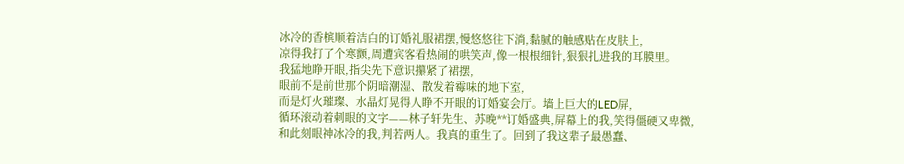冰冷的香槟顺着洁白的订婚礼服裙摆,慢悠悠往下淌,黏腻的触感贴在皮肤上,
凉得我打了个寒颤,周遭宾客看热闹的哄笑声,像一根根细针,狠狠扎进我的耳膜里。
我猛地睁开眼,指尖先下意识攥紧了裙摆,
眼前不是前世那个阴暗潮湿、散发着霉味的地下室,
而是灯火璀璨、水晶灯晃得人睁不开眼的订婚宴会厅。墙上巨大的LED屏,
循环滚动着刺眼的文字——林子轩先生、苏晚**订婚盛典,屏幕上的我,笑得僵硬又卑微,
和此刻眼神冰冷的我,判若两人。我真的重生了。回到了我这辈子最愚蠢、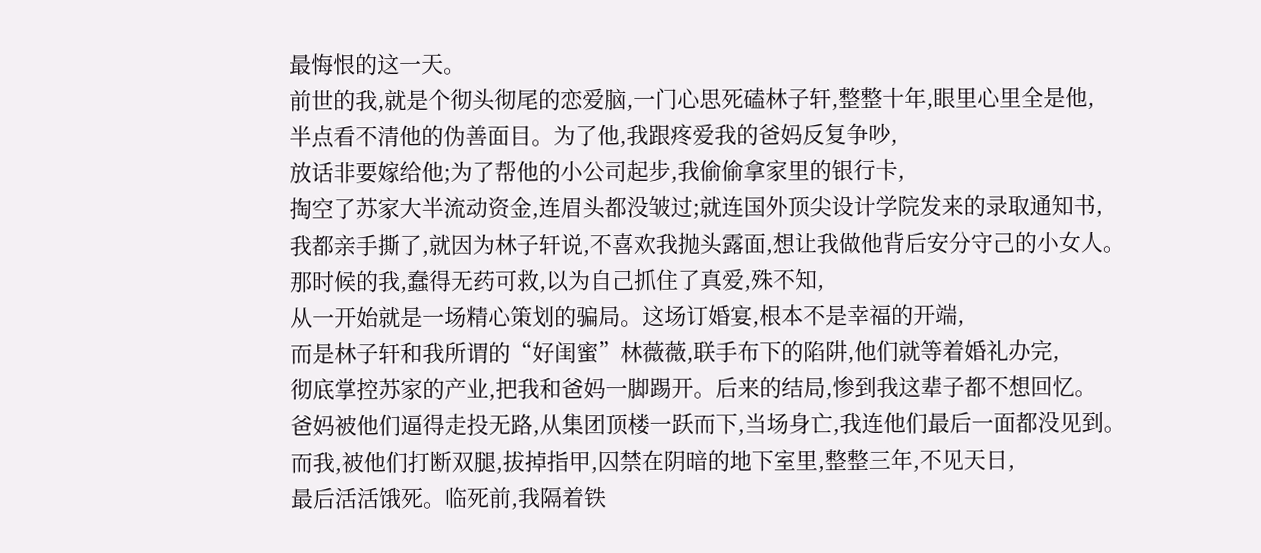最悔恨的这一天。
前世的我,就是个彻头彻尾的恋爱脑,一门心思死磕林子轩,整整十年,眼里心里全是他,
半点看不清他的伪善面目。为了他,我跟疼爱我的爸妈反复争吵,
放话非要嫁给他;为了帮他的小公司起步,我偷偷拿家里的银行卡,
掏空了苏家大半流动资金,连眉头都没皱过;就连国外顶尖设计学院发来的录取通知书,
我都亲手撕了,就因为林子轩说,不喜欢我抛头露面,想让我做他背后安分守己的小女人。
那时候的我,蠢得无药可救,以为自己抓住了真爱,殊不知,
从一开始就是一场精心策划的骗局。这场订婚宴,根本不是幸福的开端,
而是林子轩和我所谓的“好闺蜜”林薇薇,联手布下的陷阱,他们就等着婚礼办完,
彻底掌控苏家的产业,把我和爸妈一脚踢开。后来的结局,惨到我这辈子都不想回忆。
爸妈被他们逼得走投无路,从集团顶楼一跃而下,当场身亡,我连他们最后一面都没见到。
而我,被他们打断双腿,拔掉指甲,囚禁在阴暗的地下室里,整整三年,不见天日,
最后活活饿死。临死前,我隔着铁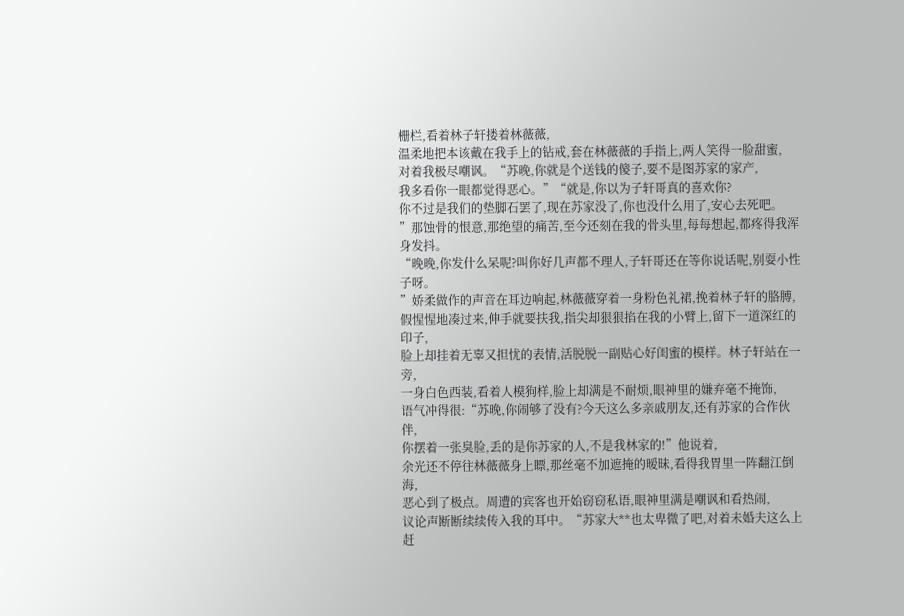栅栏,看着林子轩搂着林薇薇,
温柔地把本该戴在我手上的钻戒,套在林薇薇的手指上,两人笑得一脸甜蜜,
对着我极尽嘲讽。“苏晚,你就是个送钱的傻子,要不是图苏家的家产,
我多看你一眼都觉得恶心。”“就是,你以为子轩哥真的喜欢你?
你不过是我们的垫脚石罢了,现在苏家没了,你也没什么用了,安心去死吧。
”那蚀骨的恨意,那绝望的痛苦,至今还刻在我的骨头里,每每想起,都疼得我浑身发抖。
“晚晚,你发什么呆呢?叫你好几声都不理人,子轩哥还在等你说话呢,别耍小性子呀。
”娇柔做作的声音在耳边响起,林薇薇穿着一身粉色礼裙,挽着林子轩的胳膊,
假惺惺地凑过来,伸手就要扶我,指尖却狠狠掐在我的小臂上,留下一道深红的印子,
脸上却挂着无辜又担忧的表情,活脱脱一副贴心好闺蜜的模样。林子轩站在一旁,
一身白色西装,看着人模狗样,脸上却满是不耐烦,眼神里的嫌弃毫不掩饰,
语气冲得很:“苏晚,你闹够了没有?今天这么多亲戚朋友,还有苏家的合作伙伴,
你摆着一张臭脸,丢的是你苏家的人,不是我林家的!”他说着,
余光还不停往林薇薇身上瞟,那丝毫不加遮掩的暧昧,看得我胃里一阵翻江倒海,
恶心到了极点。周遭的宾客也开始窃窃私语,眼神里满是嘲讽和看热闹,
议论声断断续续传入我的耳中。“苏家大**也太卑微了吧,对着未婚夫这么上赶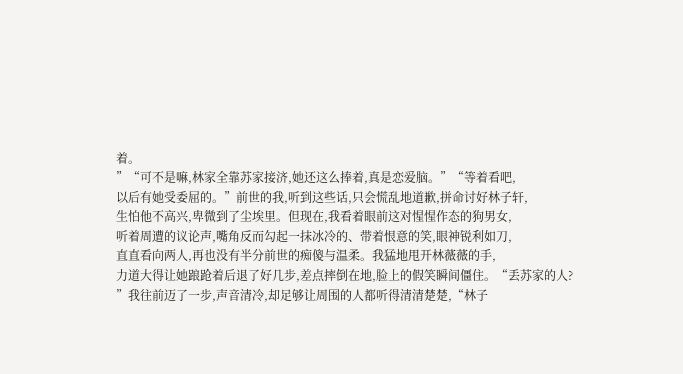着。
”“可不是嘛,林家全靠苏家接济,她还这么捧着,真是恋爱脑。”“等着看吧,
以后有她受委屈的。”前世的我,听到这些话,只会慌乱地道歉,拼命讨好林子轩,
生怕他不高兴,卑微到了尘埃里。但现在,我看着眼前这对惺惺作态的狗男女,
听着周遭的议论声,嘴角反而勾起一抹冰冷的、带着恨意的笑,眼神锐利如刀,
直直看向两人,再也没有半分前世的痴傻与温柔。我猛地甩开林薇薇的手,
力道大得让她踉跄着后退了好几步,差点摔倒在地,脸上的假笑瞬间僵住。“丢苏家的人?
”我往前迈了一步,声音清冷,却足够让周围的人都听得清清楚楚,“林子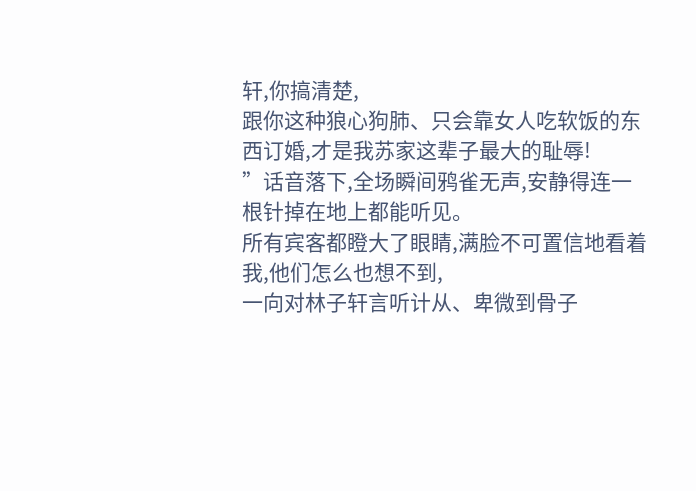轩,你搞清楚,
跟你这种狼心狗肺、只会靠女人吃软饭的东西订婚,才是我苏家这辈子最大的耻辱!
”话音落下,全场瞬间鸦雀无声,安静得连一根针掉在地上都能听见。
所有宾客都瞪大了眼睛,满脸不可置信地看着我,他们怎么也想不到,
一向对林子轩言听计从、卑微到骨子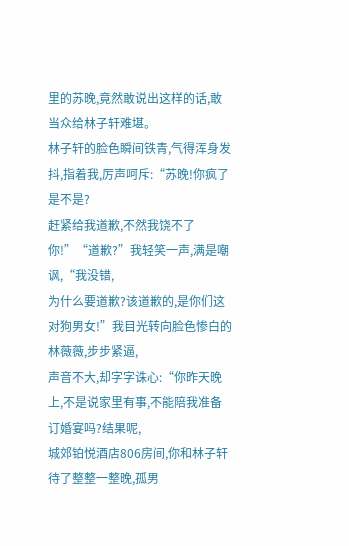里的苏晚,竟然敢说出这样的话,敢当众给林子轩难堪。
林子轩的脸色瞬间铁青,气得浑身发抖,指着我,厉声呵斥:“苏晚!你疯了是不是?
赶紧给我道歉,不然我饶不了你!”“道歉?”我轻笑一声,满是嘲讽,“我没错,
为什么要道歉?该道歉的,是你们这对狗男女!”我目光转向脸色惨白的林薇薇,步步紧逼,
声音不大,却字字诛心:“你昨天晚上,不是说家里有事,不能陪我准备订婚宴吗?结果呢,
城郊铂悦酒店806房间,你和林子轩待了整整一整晚,孤男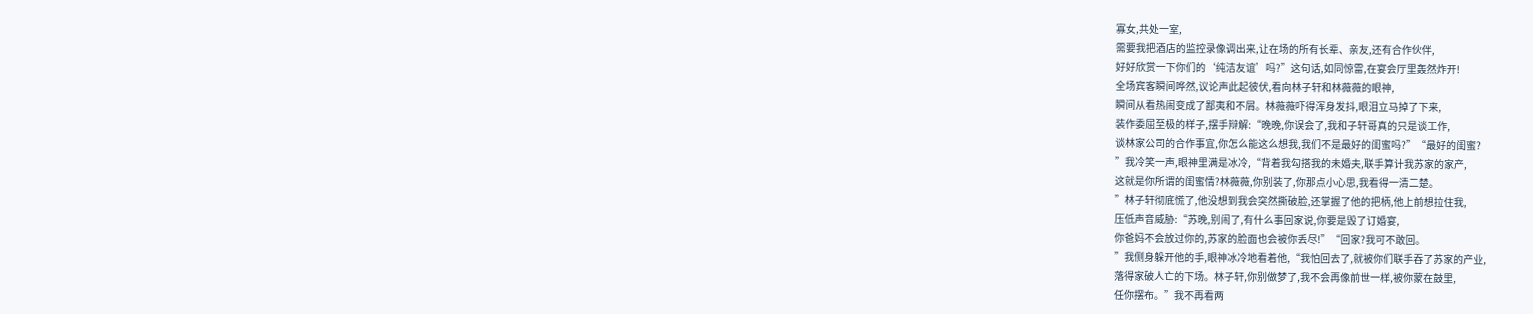寡女,共处一室,
需要我把酒店的监控录像调出来,让在场的所有长辈、亲友,还有合作伙伴,
好好欣赏一下你们的‘纯洁友谊’吗?”这句话,如同惊雷,在宴会厅里轰然炸开!
全场宾客瞬间哗然,议论声此起彼伏,看向林子轩和林薇薇的眼神,
瞬间从看热闹变成了鄙夷和不屑。林薇薇吓得浑身发抖,眼泪立马掉了下来,
装作委屈至极的样子,摆手辩解:“晚晚,你误会了,我和子轩哥真的只是谈工作,
谈林家公司的合作事宜,你怎么能这么想我,我们不是最好的闺蜜吗?”“最好的闺蜜?
”我冷笑一声,眼神里满是冰冷,“背着我勾搭我的未婚夫,联手算计我苏家的家产,
这就是你所谓的闺蜜情?林薇薇,你别装了,你那点小心思,我看得一清二楚。
”林子轩彻底慌了,他没想到我会突然撕破脸,还掌握了他的把柄,他上前想拉住我,
压低声音威胁:“苏晚,别闹了,有什么事回家说,你要是毁了订婚宴,
你爸妈不会放过你的,苏家的脸面也会被你丢尽!”“回家?我可不敢回。
”我侧身躲开他的手,眼神冰冷地看着他,“我怕回去了,就被你们联手吞了苏家的产业,
落得家破人亡的下场。林子轩,你别做梦了,我不会再像前世一样,被你蒙在鼓里,
任你摆布。”我不再看两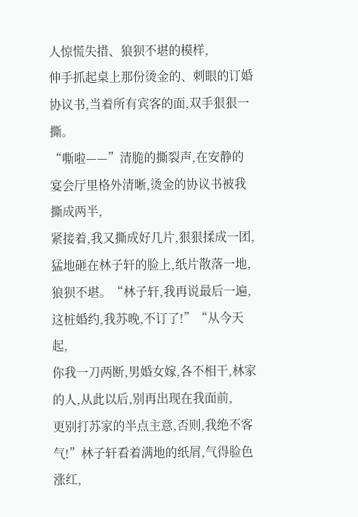人惊慌失措、狼狈不堪的模样,
伸手抓起桌上那份烫金的、刺眼的订婚协议书,当着所有宾客的面,双手狠狠一撕。
“嘶啦——”清脆的撕裂声,在安静的宴会厅里格外清晰,烫金的协议书被我撕成两半,
紧接着,我又撕成好几片,狠狠揉成一团,猛地砸在林子轩的脸上,纸片散落一地,
狼狈不堪。“林子轩,我再说最后一遍,这桩婚约,我苏晚,不订了!”“从今天起,
你我一刀两断,男婚女嫁,各不相干,林家的人,从此以后,别再出现在我面前,
更别打苏家的半点主意,否则,我绝不客气!”林子轩看着满地的纸屑,气得脸色涨红,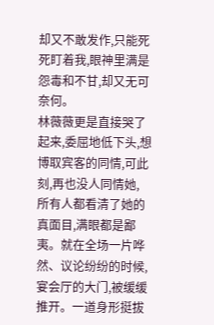却又不敢发作,只能死死盯着我,眼神里满是怨毒和不甘,却又无可奈何。
林薇薇更是直接哭了起来,委屈地低下头,想博取宾客的同情,可此刻,再也没人同情她,
所有人都看清了她的真面目,满眼都是鄙夷。就在全场一片哗然、议论纷纷的时候,
宴会厅的大门,被缓缓推开。一道身形挺拔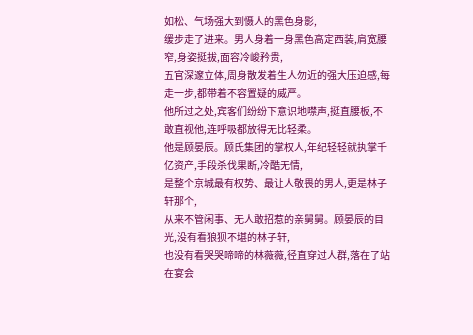如松、气场强大到慑人的黑色身影,
缓步走了进来。男人身着一身黑色高定西装,肩宽腰窄,身姿挺拔,面容冷峻矜贵,
五官深邃立体,周身散发着生人勿近的强大压迫感,每走一步,都带着不容置疑的威严。
他所过之处,宾客们纷纷下意识地噤声,挺直腰板,不敢直视他,连呼吸都放得无比轻柔。
他是顾晏辰。顾氏集团的掌权人,年纪轻轻就执掌千亿资产,手段杀伐果断,冷酷无情,
是整个京城最有权势、最让人敬畏的男人,更是林子轩那个,
从来不管闲事、无人敢招惹的亲舅舅。顾晏辰的目光,没有看狼狈不堪的林子轩,
也没有看哭哭啼啼的林薇薇,径直穿过人群,落在了站在宴会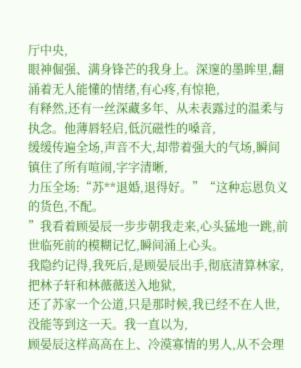厅中央,
眼神倔强、满身锋芒的我身上。深邃的墨眸里,翻涌着无人能懂的情绪,有心疼,有惊艳,
有释然,还有一丝深藏多年、从未表露过的温柔与执念。他薄唇轻启,低沉磁性的嗓音,
缓缓传遍全场,声音不大,却带着强大的气场,瞬间镇住了所有喧闹,字字清晰,
力压全场:“苏**退婚,退得好。”“这种忘恩负义的货色,不配。
”我看着顾晏辰一步步朝我走来,心头猛地一跳,前世临死前的模糊记忆,瞬间涌上心头。
我隐约记得,我死后,是顾晏辰出手,彻底清算林家,把林子轩和林薇薇送入地狱,
还了苏家一个公道,只是那时候,我已经不在人世,没能等到这一天。我一直以为,
顾晏辰这样高高在上、冷漠寡情的男人,从不会理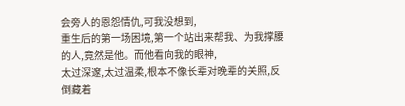会旁人的恩怨情仇,可我没想到,
重生后的第一场困境,第一个站出来帮我、为我撑腰的人,竟然是他。而他看向我的眼神,
太过深邃,太过温柔,根本不像长辈对晚辈的关照,反倒藏着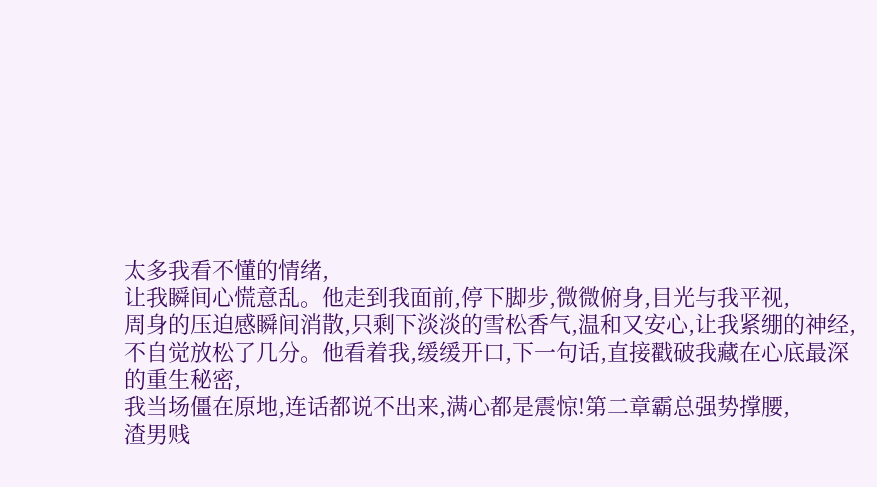太多我看不懂的情绪,
让我瞬间心慌意乱。他走到我面前,停下脚步,微微俯身,目光与我平视,
周身的压迫感瞬间消散,只剩下淡淡的雪松香气,温和又安心,让我紧绷的神经,
不自觉放松了几分。他看着我,缓缓开口,下一句话,直接戳破我藏在心底最深的重生秘密,
我当场僵在原地,连话都说不出来,满心都是震惊!第二章霸总强势撑腰,
渣男贱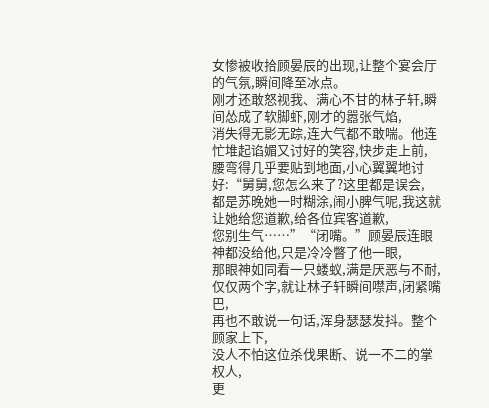女惨被收拾顾晏辰的出现,让整个宴会厅的气氛,瞬间降至冰点。
刚才还敢怒视我、满心不甘的林子轩,瞬间怂成了软脚虾,刚才的嚣张气焰,
消失得无影无踪,连大气都不敢喘。他连忙堆起谄媚又讨好的笑容,快步走上前,
腰弯得几乎要贴到地面,小心翼翼地讨好:“舅舅,您怎么来了?这里都是误会,
都是苏晚她一时糊涂,闹小脾气呢,我这就让她给您道歉,给各位宾客道歉,
您别生气……”“闭嘴。”顾晏辰连眼神都没给他,只是冷冷瞥了他一眼,
那眼神如同看一只蝼蚁,满是厌恶与不耐,仅仅两个字,就让林子轩瞬间噤声,闭紧嘴巴,
再也不敢说一句话,浑身瑟瑟发抖。整个顾家上下,
没人不怕这位杀伐果断、说一不二的掌权人,
更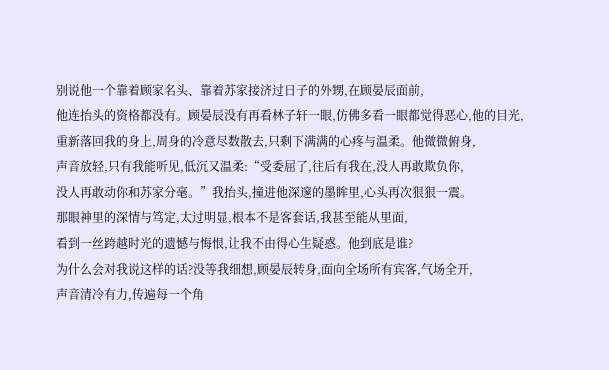别说他一个靠着顾家名头、靠着苏家接济过日子的外甥,在顾晏辰面前,
他连抬头的资格都没有。顾晏辰没有再看林子轩一眼,仿佛多看一眼都觉得恶心,他的目光,
重新落回我的身上,周身的冷意尽数散去,只剩下满满的心疼与温柔。他微微俯身,
声音放轻,只有我能听见,低沉又温柔:“受委屈了,往后有我在,没人再敢欺负你,
没人再敢动你和苏家分毫。”我抬头,撞进他深邃的墨眸里,心头再次狠狠一震。
那眼神里的深情与笃定,太过明显,根本不是客套话,我甚至能从里面,
看到一丝跨越时光的遗憾与悔恨,让我不由得心生疑惑。他到底是谁?
为什么会对我说这样的话?没等我细想,顾晏辰转身,面向全场所有宾客,气场全开,
声音清冷有力,传遍每一个角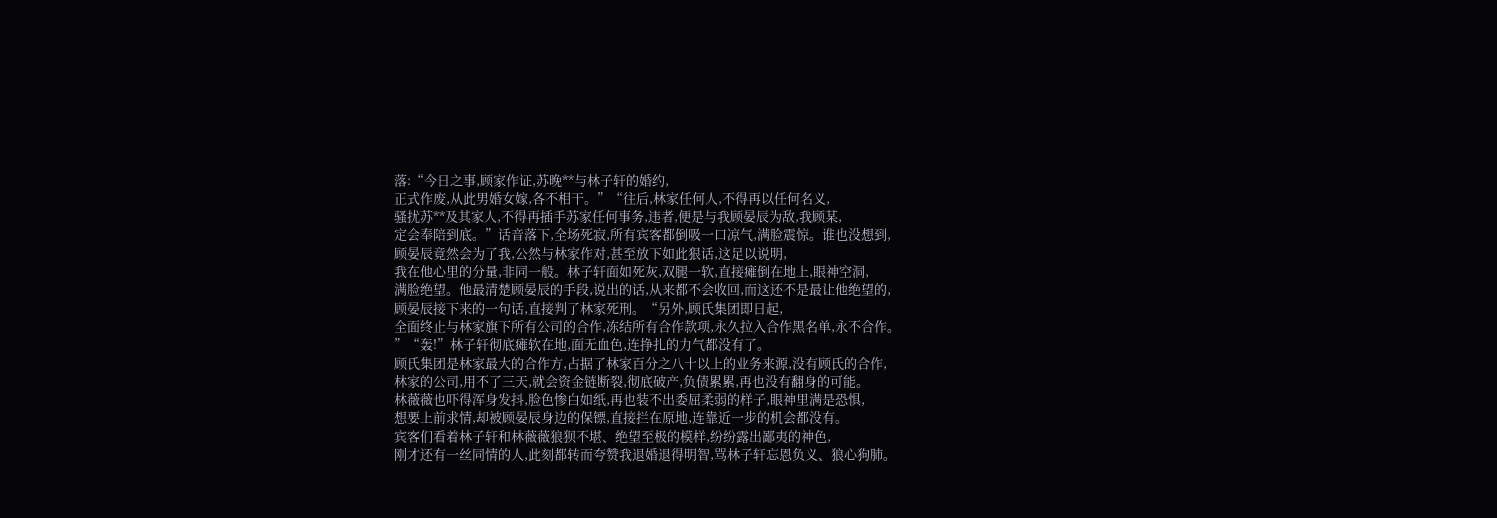落:“今日之事,顾家作证,苏晚**与林子轩的婚约,
正式作废,从此男婚女嫁,各不相干。”“往后,林家任何人,不得再以任何名义,
骚扰苏**及其家人,不得再插手苏家任何事务,违者,便是与我顾晏辰为敌,我顾某,
定会奉陪到底。”话音落下,全场死寂,所有宾客都倒吸一口凉气,满脸震惊。谁也没想到,
顾晏辰竟然会为了我,公然与林家作对,甚至放下如此狠话,这足以说明,
我在他心里的分量,非同一般。林子轩面如死灰,双腿一软,直接瘫倒在地上,眼神空洞,
满脸绝望。他最清楚顾晏辰的手段,说出的话,从来都不会收回,而这还不是最让他绝望的,
顾晏辰接下来的一句话,直接判了林家死刑。“另外,顾氏集团即日起,
全面终止与林家旗下所有公司的合作,冻结所有合作款项,永久拉入合作黑名单,永不合作。
”“轰!”林子轩彻底瘫软在地,面无血色,连挣扎的力气都没有了。
顾氏集团是林家最大的合作方,占据了林家百分之八十以上的业务来源,没有顾氏的合作,
林家的公司,用不了三天,就会资金链断裂,彻底破产,负债累累,再也没有翻身的可能。
林薇薇也吓得浑身发抖,脸色惨白如纸,再也装不出委屈柔弱的样子,眼神里满是恐惧,
想要上前求情,却被顾晏辰身边的保镖,直接拦在原地,连靠近一步的机会都没有。
宾客们看着林子轩和林薇薇狼狈不堪、绝望至极的模样,纷纷露出鄙夷的神色,
刚才还有一丝同情的人,此刻都转而夸赞我退婚退得明智,骂林子轩忘恩负义、狼心狗肺。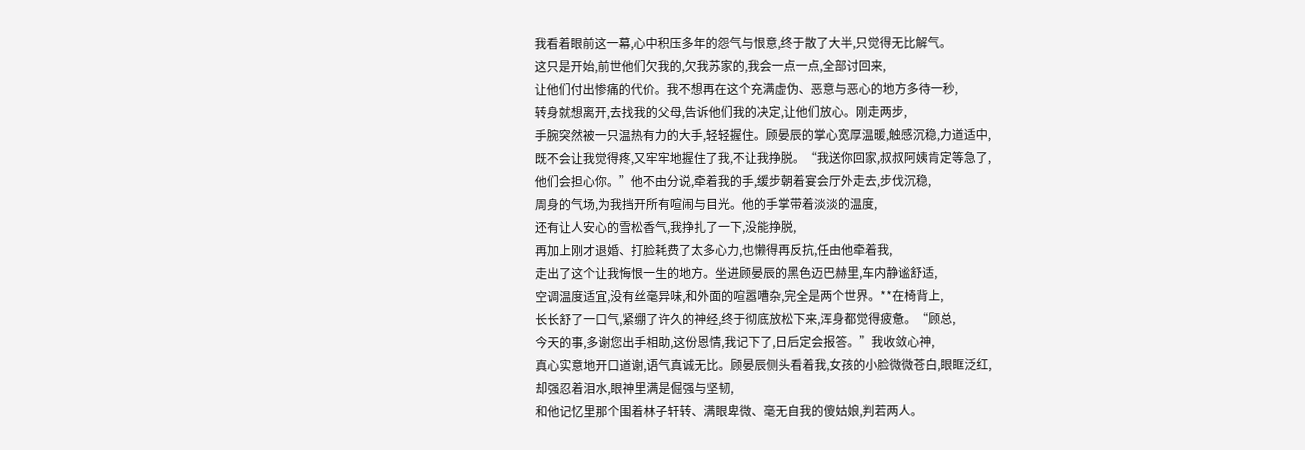我看着眼前这一幕,心中积压多年的怨气与恨意,终于散了大半,只觉得无比解气。
这只是开始,前世他们欠我的,欠我苏家的,我会一点一点,全部讨回来,
让他们付出惨痛的代价。我不想再在这个充满虚伪、恶意与恶心的地方多待一秒,
转身就想离开,去找我的父母,告诉他们我的决定,让他们放心。刚走两步,
手腕突然被一只温热有力的大手,轻轻握住。顾晏辰的掌心宽厚温暖,触感沉稳,力道适中,
既不会让我觉得疼,又牢牢地握住了我,不让我挣脱。“我送你回家,叔叔阿姨肯定等急了,
他们会担心你。”他不由分说,牵着我的手,缓步朝着宴会厅外走去,步伐沉稳,
周身的气场,为我挡开所有喧闹与目光。他的手掌带着淡淡的温度,
还有让人安心的雪松香气,我挣扎了一下,没能挣脱,
再加上刚才退婚、打脸耗费了太多心力,也懒得再反抗,任由他牵着我,
走出了这个让我悔恨一生的地方。坐进顾晏辰的黑色迈巴赫里,车内静谧舒适,
空调温度适宜,没有丝毫异味,和外面的喧嚣嘈杂,完全是两个世界。**在椅背上,
长长舒了一口气,紧绷了许久的神经,终于彻底放松下来,浑身都觉得疲惫。“顾总,
今天的事,多谢您出手相助,这份恩情,我记下了,日后定会报答。”我收敛心神,
真心实意地开口道谢,语气真诚无比。顾晏辰侧头看着我,女孩的小脸微微苍白,眼眶泛红,
却强忍着泪水,眼神里满是倔强与坚韧,
和他记忆里那个围着林子轩转、满眼卑微、毫无自我的傻姑娘,判若两人。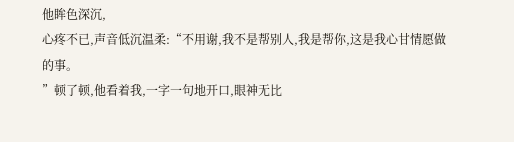他眸色深沉,
心疼不已,声音低沉温柔:“不用谢,我不是帮别人,我是帮你,这是我心甘情愿做的事。
”顿了顿,他看着我,一字一句地开口,眼神无比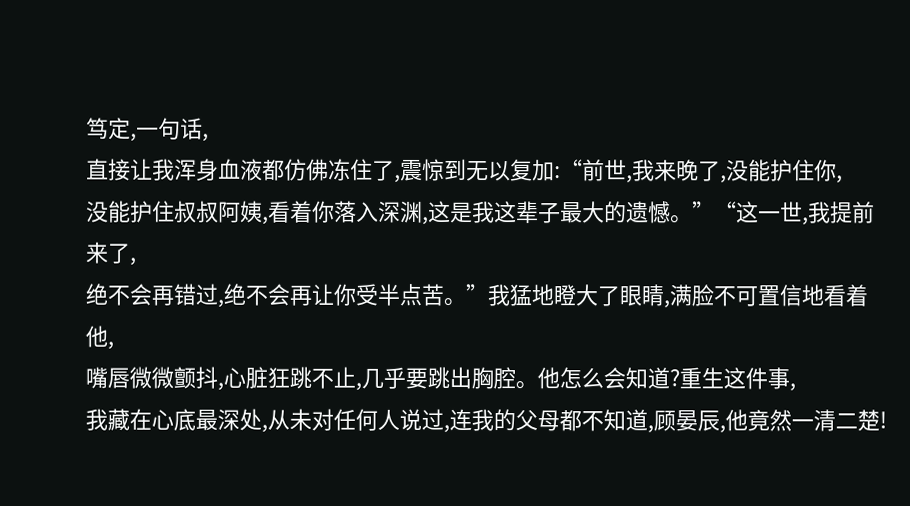笃定,一句话,
直接让我浑身血液都仿佛冻住了,震惊到无以复加:“前世,我来晚了,没能护住你,
没能护住叔叔阿姨,看着你落入深渊,这是我这辈子最大的遗憾。”“这一世,我提前来了,
绝不会再错过,绝不会再让你受半点苦。”我猛地瞪大了眼睛,满脸不可置信地看着他,
嘴唇微微颤抖,心脏狂跳不止,几乎要跳出胸腔。他怎么会知道?重生这件事,
我藏在心底最深处,从未对任何人说过,连我的父母都不知道,顾晏辰,他竟然一清二楚!